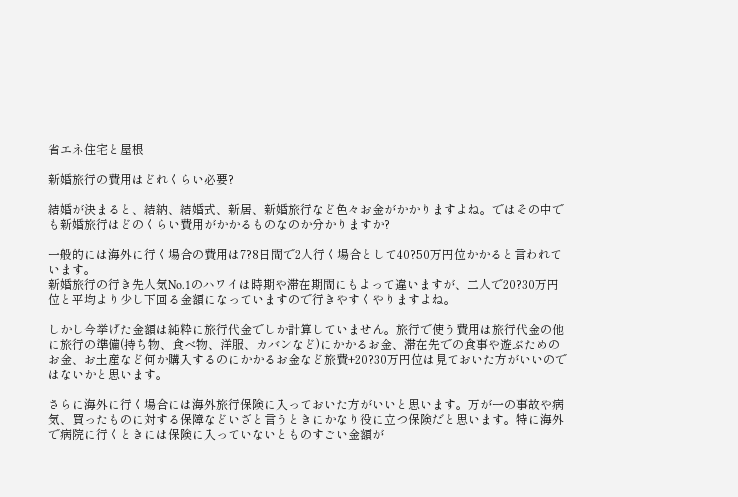省エネ住宅と屋根

新婚旅行の費用はどれくらい必要?

結婚が決まると、結納、結婚式、新居、新婚旅行など色々お金がかかりますよね。ではその中でも新婚旅行はどのくらい費用がかかるものなのか分かりますか?

一般的には海外に行く場合の費用は7?8日間で2人行く場合として40?50万円位かかると言われています。
新婚旅行の行き先人気No.1のハワイは時期や滞在期間にもよって違いますが、二人で20?30万円位と平均より少し下回る金額になっていますので行きやすくやりますよね。

しかし今挙げた金額は純粋に旅行代金でしか計算していません。旅行で使う費用は旅行代金の他に旅行の準備(持ち物、食べ物、洋服、カバンなど)にかかるお金、滞在先での食事や遊ぶためのお金、お土産など何か購入するのにかかるお金など旅費+20?30万円位は見ておいた方がいいのではないかと思います。

さらに海外に行く場合には海外旅行保険に入っておいた方がいいと思います。万が一の事故や病気、買ったものに対する保障などいざと言うときにかなり役に立つ保険だと思います。特に海外で病院に行くときには保険に入っていないとものすごい金額が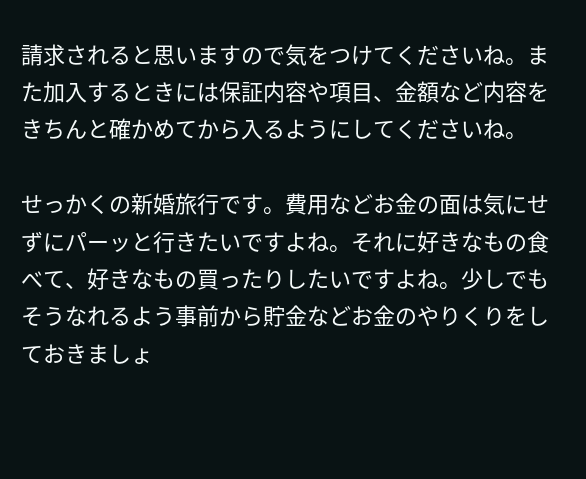請求されると思いますので気をつけてくださいね。また加入するときには保証内容や項目、金額など内容をきちんと確かめてから入るようにしてくださいね。

せっかくの新婚旅行です。費用などお金の面は気にせずにパーッと行きたいですよね。それに好きなもの食べて、好きなもの買ったりしたいですよね。少しでもそうなれるよう事前から貯金などお金のやりくりをしておきましょ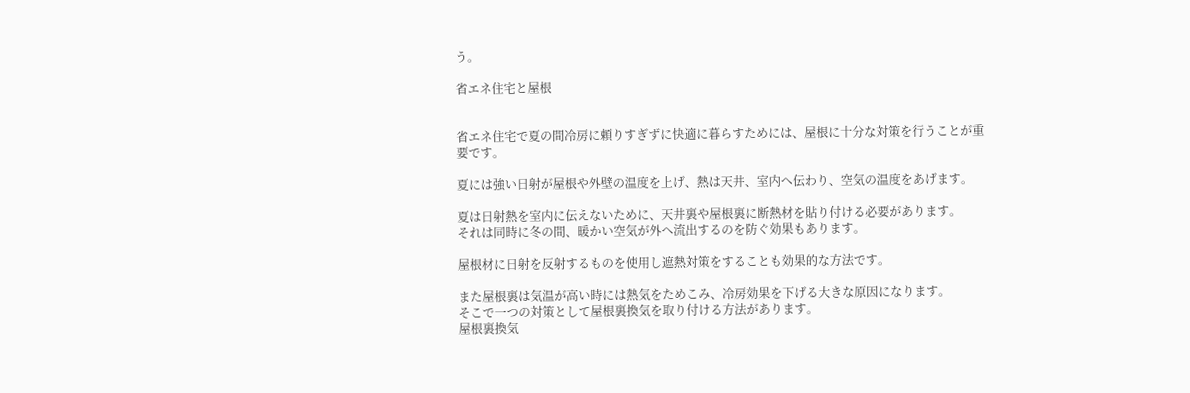う。

省エネ住宅と屋根


省エネ住宅で夏の間冷房に頼りすぎずに快適に暮らすためには、屋根に十分な対策を行うことが重要です。

夏には強い日射が屋根や外壁の温度を上げ、熱は天井、室内へ伝わり、空気の温度をあげます。

夏は日射熱を室内に伝えないために、天井裏や屋根裏に断熱材を貼り付ける必要があります。
それは同時に冬の間、暖かい空気が外へ流出するのを防ぐ効果もあります。

屋根材に日射を反射するものを使用し遮熱対策をすることも効果的な方法です。

また屋根裏は気温が高い時には熱気をためこみ、冷房効果を下げる大きな原因になります。
そこで一つの対策として屋根裏換気を取り付ける方法があります。
屋根裏換気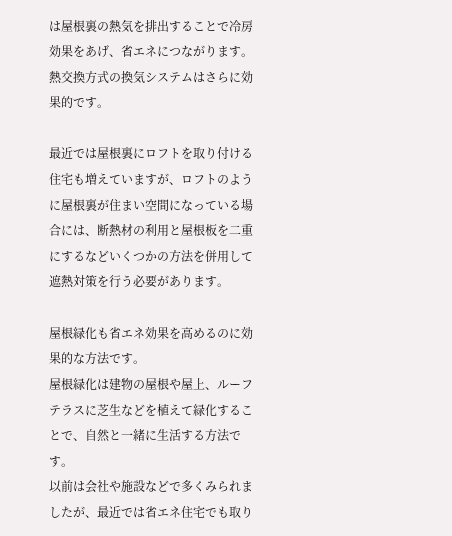は屋根裏の熱気を排出することで冷房効果をあげ、省エネにつながります。
熱交換方式の換気システムはさらに効果的です。

最近では屋根裏にロフトを取り付ける住宅も増えていますが、ロフトのように屋根裏が住まい空間になっている場合には、断熱材の利用と屋根板を二重にするなどいくつかの方法を併用して遮熱対策を行う必要があります。

屋根緑化も省エネ効果を高めるのに効果的な方法です。
屋根緑化は建物の屋根や屋上、ルーフテラスに芝生などを植えて緑化することで、自然と一緒に生活する方法です。
以前は会社や施設などで多くみられましたが、最近では省エネ住宅でも取り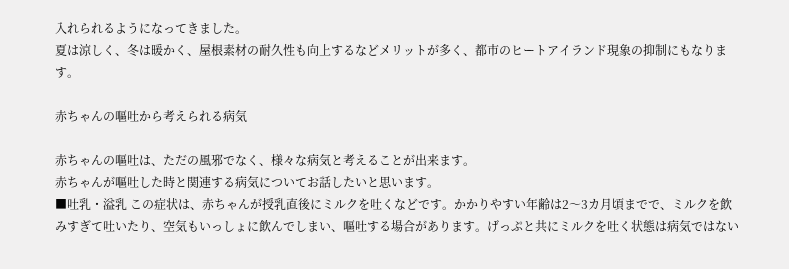入れられるようになってきました。
夏は涼しく、冬は暖かく、屋根素材の耐久性も向上するなどメリットが多く、都市のヒートアイランド現象の抑制にもなります。

赤ちゃんの嘔吐から考えられる病気

赤ちゃんの嘔吐は、ただの風邪でなく、様々な病気と考えることが出来ます。
赤ちゃんが嘔吐した時と関連する病気についてお話したいと思います。
■吐乳・溢乳 この症状は、赤ちゃんが授乳直後にミルクを吐くなどです。かかりやすい年齢は2〜3カ月頃までで、ミルクを飲みすぎて吐いたり、空気もいっしょに飲んでしまい、嘔吐する場合があります。げっぷと共にミルクを吐く状態は病気ではない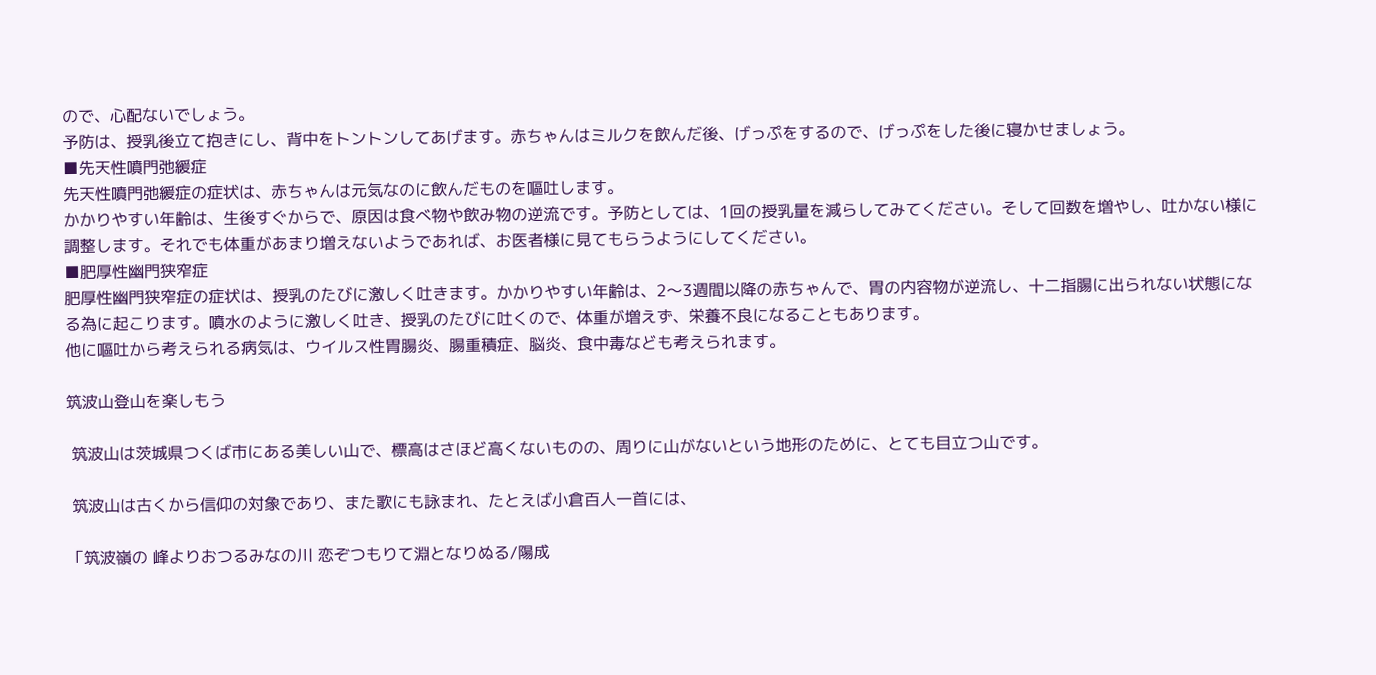ので、心配ないでしょう。
予防は、授乳後立て抱きにし、背中をトントンしてあげます。赤ちゃんはミルクを飲んだ後、げっぷをするので、げっぷをした後に寝かせましょう。
■先天性噴門弛緩症
先天性噴門弛緩症の症状は、赤ちゃんは元気なのに飲んだものを嘔吐します。
かかりやすい年齢は、生後すぐからで、原因は食べ物や飲み物の逆流です。予防としては、1回の授乳量を減らしてみてください。そして回数を増やし、吐かない様に調整します。それでも体重があまり増えないようであれば、お医者様に見てもらうようにしてください。
■肥厚性幽門狭窄症
肥厚性幽門狭窄症の症状は、授乳のたびに激しく吐きます。かかりやすい年齢は、2〜3週間以降の赤ちゃんで、胃の内容物が逆流し、十二指腸に出られない状態になる為に起こります。噴水のように激しく吐き、授乳のたびに吐くので、体重が増えず、栄養不良になることもあります。
他に嘔吐から考えられる病気は、ウイルス性胃腸炎、腸重積症、脳炎、食中毒なども考えられます。

筑波山登山を楽しもう

 筑波山は茨城県つくば市にある美しい山で、標高はさほど高くないものの、周りに山がないという地形のために、とても目立つ山です。

 筑波山は古くから信仰の対象であり、また歌にも詠まれ、たとえば小倉百人一首には、

「筑波嶺の 峰よりおつるみなの川 恋ぞつもりて淵となりぬる/陽成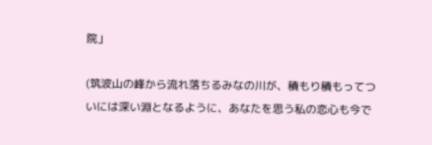院」

(筑波山の峰から流れ落ちるみなの川が、積もり積もってついには深い淵となるように、あなたを思う私の恋心も今で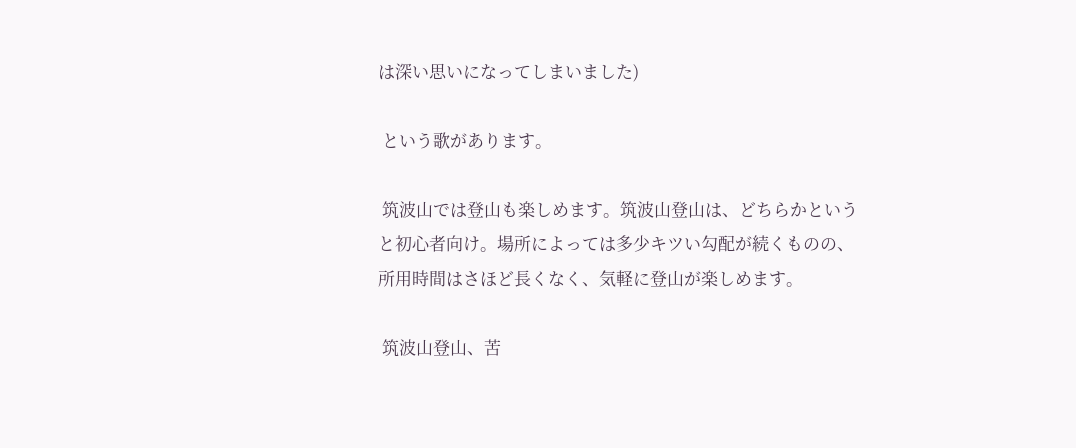は深い思いになってしまいました)

 という歌があります。

 筑波山では登山も楽しめます。筑波山登山は、どちらかというと初心者向け。場所によっては多少キツい勾配が続くものの、所用時間はさほど長くなく、気軽に登山が楽しめます。

 筑波山登山、苦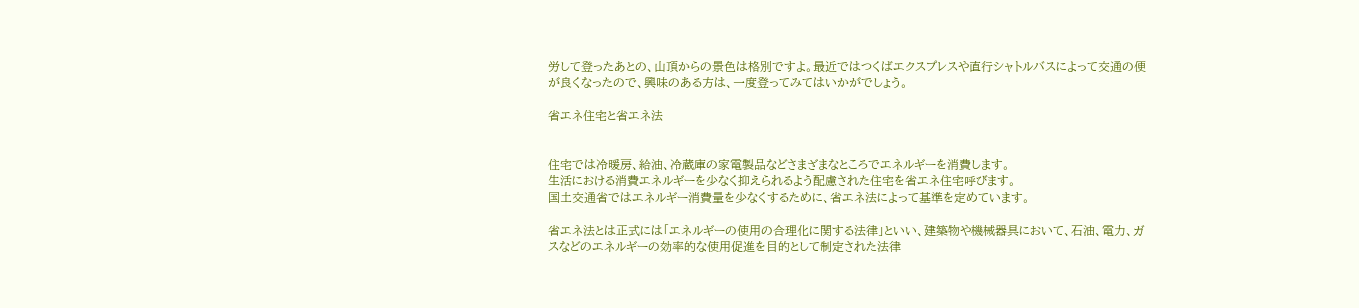労して登ったあとの、山頂からの景色は格別ですよ。最近ではつくばエクスプレスや直行シャトルバスによって交通の便が良くなったので、興味のある方は、一度登ってみてはいかがでしょう。

省エネ住宅と省エネ法


住宅では冷暖房、給油、冷蔵庫の家電製品などさまざまなところでエネルギーを消費します。
生活における消費エネルギーを少なく抑えられるよう配慮された住宅を省エネ住宅呼びます。
国土交通省ではエネルギー消費量を少なくするために、省エネ法によって基準を定めています。

省エネ法とは正式には「エネルギーの使用の合理化に関する法律」といい、建築物や機械器具において、石油、電力、ガスなどのエネルギーの効率的な使用促進を目的として制定された法律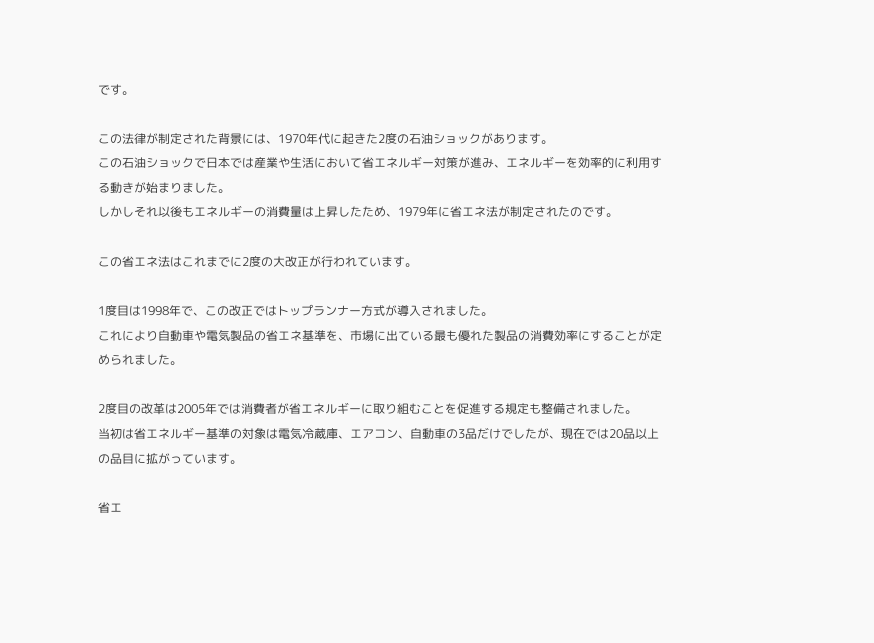です。

この法律が制定された背景には、1970年代に起きた2度の石油ショックがあります。
この石油ショックで日本では産業や生活において省エネルギー対策が進み、エネルギーを効率的に利用する動きが始まりました。
しかしそれ以後もエネルギーの消費量は上昇したため、1979年に省エネ法が制定されたのです。

この省エネ法はこれまでに2度の大改正が行われています。

1度目は1998年で、この改正ではトップランナー方式が導入されました。
これにより自動車や電気製品の省エネ基準を、市場に出ている最も優れた製品の消費効率にすることが定められました。

2度目の改革は2005年では消費者が省エネルギーに取り組むことを促進する規定も整備されました。
当初は省エネルギー基準の対象は電気冷蔵庫、エアコン、自動車の3品だけでしたが、現在では20品以上の品目に拡がっています。

省エ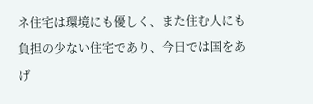ネ住宅は環境にも優しく、また住む人にも負担の少ない住宅であり、今日では国をあげ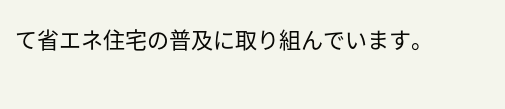て省エネ住宅の普及に取り組んでいます。